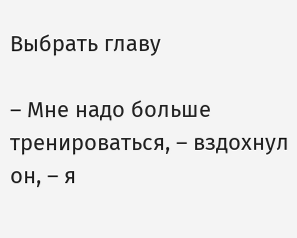Выбрать главу

– Мне надо больше тренироваться, – вздохнул он, – я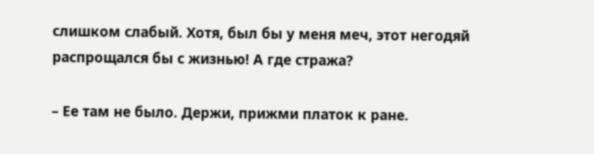слишком слабый. Хотя, был бы у меня меч, этот негодяй распрощался бы с жизнью! А где стража?

– Ее там не было. Держи, прижми платок к ране.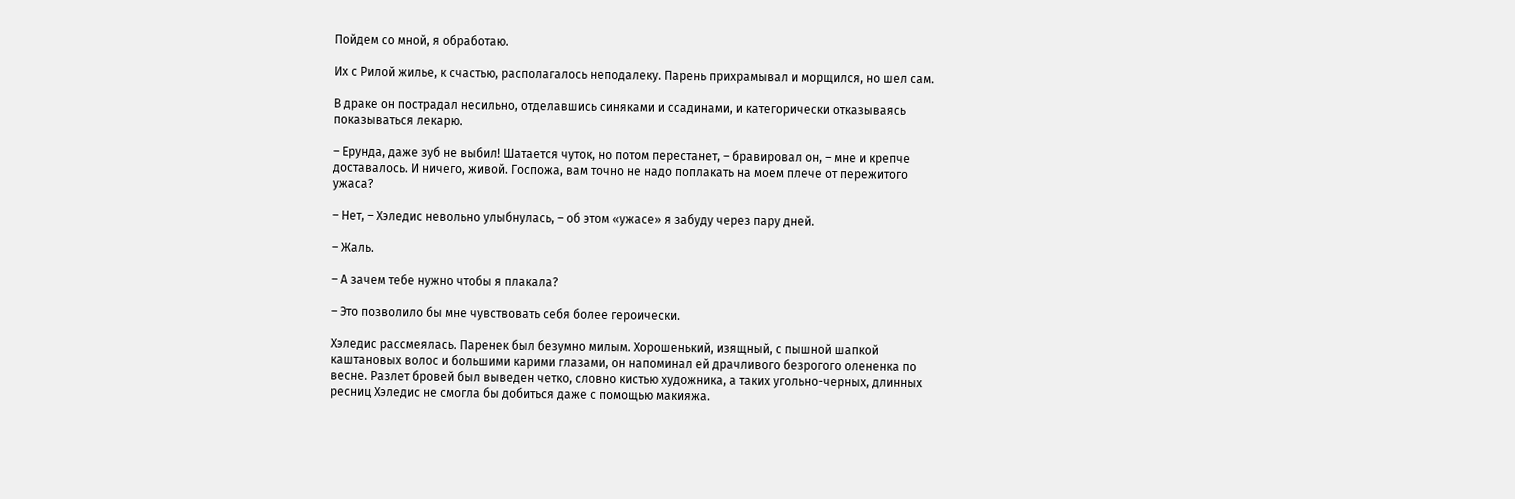Пойдем со мной, я обработаю.

Их с Рилой жилье, к счастью, располагалось неподалеку. Парень прихрамывал и морщился, но шел сам.

В драке он пострадал несильно, отделавшись синяками и ссадинами, и категорически отказываясь показываться лекарю.

– Ерунда, даже зуб не выбил! Шатается чуток, но потом перестанет, – бравировал он, – мне и крепче доставалось. И ничего, живой. Госпожа, вам точно не надо поплакать на моем плече от пережитого ужаса?

– Нет, – Хэледис невольно улыбнулась, – об этом «ужасе» я забуду через пару дней.

– Жаль.

– А зачем тебе нужно чтобы я плакала?

– Это позволило бы мне чувствовать себя более героически.

Хэледис рассмеялась. Паренек был безумно милым. Хорошенький, изящный, с пышной шапкой каштановых волос и большими карими глазами, он напоминал ей драчливого безрогого олененка по весне. Разлет бровей был выведен четко, словно кистью художника, а таких угольно-черных, длинных ресниц Хэледис не смогла бы добиться даже с помощью макияжа.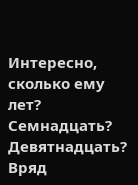Интересно, сколько ему лет? Семнадцать? Девятнадцать? Вряд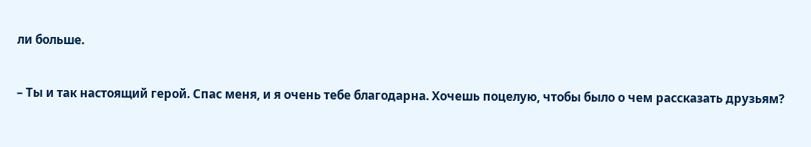ли больше.

– Ты и так настоящий герой. Спас меня, и я очень тебе благодарна. Хочешь поцелую, чтобы было о чем рассказать друзьям?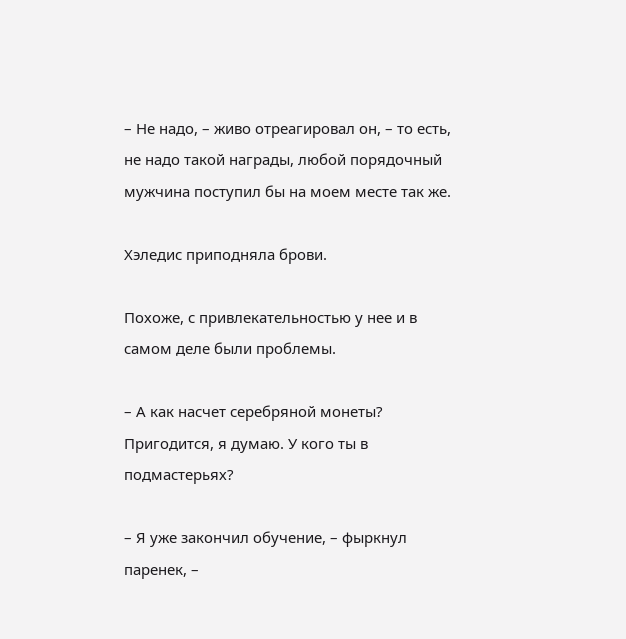– Не надо, – живо отреагировал он, – то есть, не надо такой награды, любой порядочный мужчина поступил бы на моем месте так же.

Хэледис приподняла брови.

Похоже, с привлекательностью у нее и в самом деле были проблемы.

– А как насчет серебряной монеты? Пригодится, я думаю. У кого ты в подмастерьях?

– Я уже закончил обучение, – фыркнул паренек, –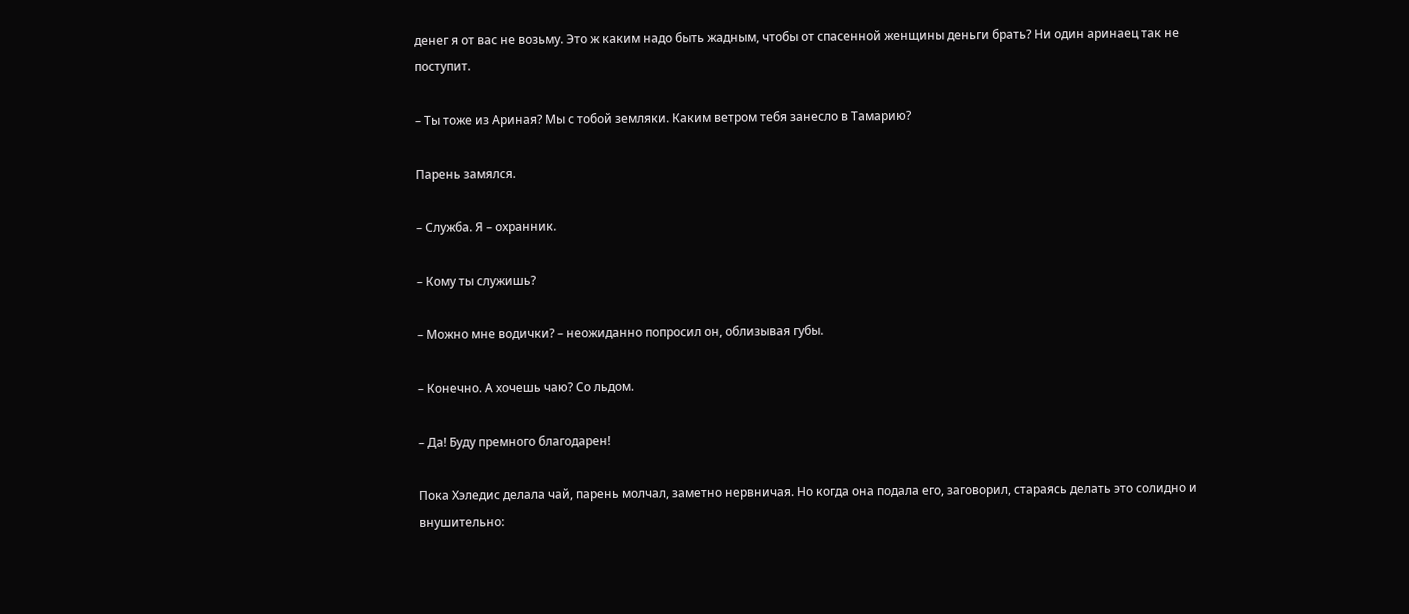денег я от вас не возьму. Это ж каким надо быть жадным, чтобы от спасенной женщины деньги брать? Ни один аринаец так не поступит.

– Ты тоже из Ариная? Мы с тобой земляки. Каким ветром тебя занесло в Тамарию?

Парень замялся.

– Служба. Я – охранник.

– Кому ты служишь?

– Можно мне водички? – неожиданно попросил он, облизывая губы.

– Конечно. А хочешь чаю? Со льдом.

– Да! Буду премного благодарен!

Пока Хэледис делала чай, парень молчал, заметно нервничая. Но когда она подала его, заговорил, стараясь делать это солидно и внушительно: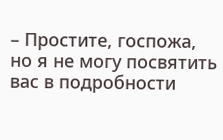– Простите, госпожа, но я не могу посвятить вас в подробности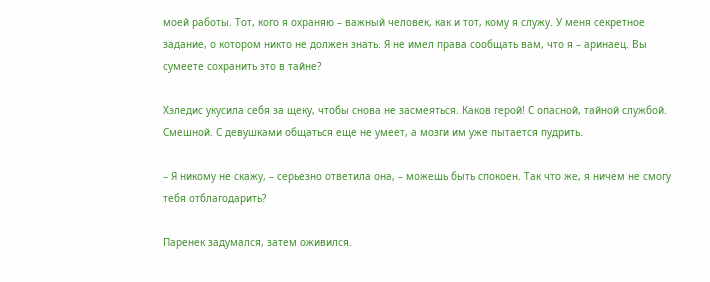моей работы. Тот, кого я охраняю – важный человек, как и тот, кому я служу. У меня секретное задание, о котором никто не должен знать. Я не имел права сообщать вам, что я – аринаец. Вы сумеете сохранить это в тайне?

Хэледис укусила себя за щеку, чтобы снова не засмеяться. Каков герой! С опасной, тайной службой. Смешной. С девушками общаться еще не умеет, а мозги им уже пытается пудрить.

– Я никому не скажу, – серьезно ответила она, – можешь быть спокоен. Так что же, я ничем не смогу тебя отблагодарить?

Паренек задумался, затем оживился.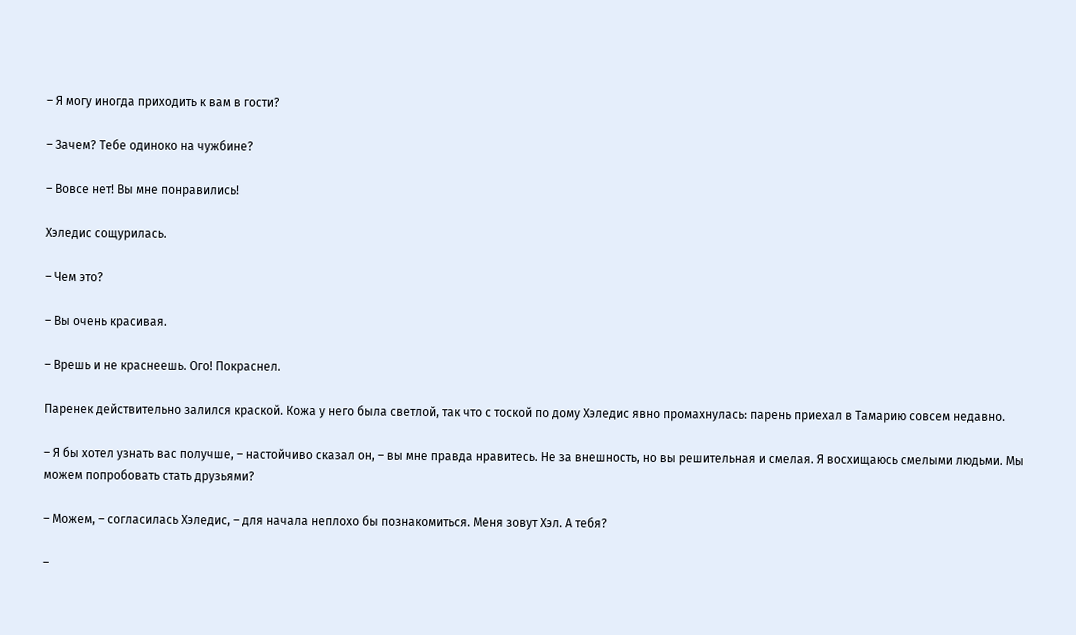– Я могу иногда приходить к вам в гости?

– Зачем? Тебе одиноко на чужбине?

– Вовсе нет! Вы мне понравились!

Хэледис сощурилась.

– Чем это?

– Вы очень красивая.

– Врешь и не краснеешь. Ого! Покраснел.

Паренек действительно залился краской. Кожа у него была светлой, так что с тоской по дому Хэледис явно промахнулась: парень приехал в Тамарию совсем недавно.

– Я бы хотел узнать вас получше, – настойчиво сказал он, – вы мне правда нравитесь. Не за внешность, но вы решительная и смелая. Я восхищаюсь смелыми людьми. Мы можем попробовать стать друзьями?

– Можем, – согласилась Хэледис, – для начала неплохо бы познакомиться. Меня зовут Хэл. А тебя?

–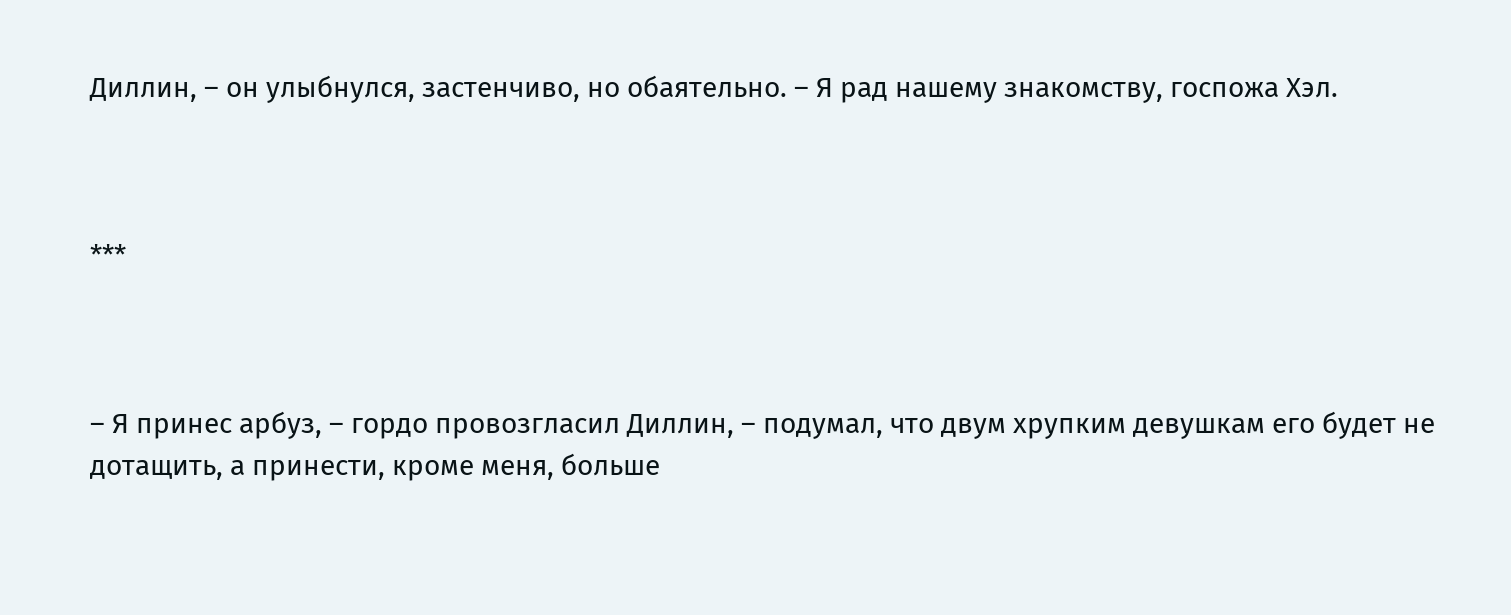Диллин, – он улыбнулся, застенчиво, но обаятельно. – Я рад нашему знакомству, госпожа Хэл.



***



– Я принес арбуз, – гордо провозгласил Диллин, – подумал, что двум хрупким девушкам его будет не дотащить, а принести, кроме меня, больше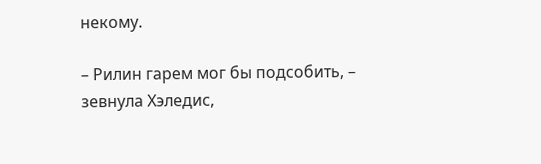некому.

– Рилин гарем мог бы подсобить, – зевнула Хэледис,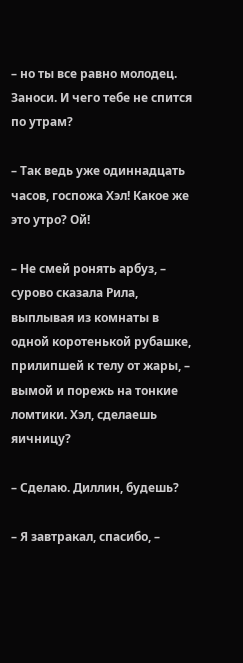– но ты все равно молодец. Заноси. И чего тебе не спится по утрам?

– Так ведь уже одиннадцать часов, госпожа Хэл! Какое же это утро? Ой!

– Не смей ронять арбуз, – сурово сказала Рила, выплывая из комнаты в одной коротенькой рубашке, прилипшей к телу от жары, – вымой и порежь на тонкие ломтики. Хэл, сделаешь яичницу?

– Сделаю. Диллин, будешь?

– Я завтракал, спасибо, –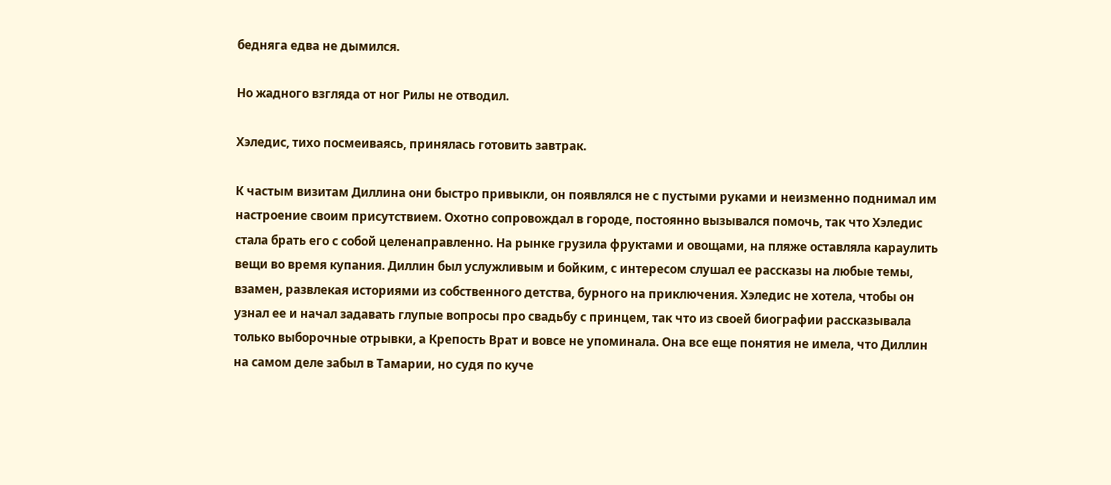бедняга едва не дымился.

Но жадного взгляда от ног Рилы не отводил.

Хэледис, тихо посмеиваясь, принялась готовить завтрак.

К частым визитам Диллина они быстро привыкли, он появлялся не с пустыми руками и неизменно поднимал им настроение своим присутствием. Охотно сопровождал в городе, постоянно вызывался помочь, так что Хэледис стала брать его с собой целенаправленно. На рынке грузила фруктами и овощами, на пляже оставляла караулить вещи во время купания. Диллин был услужливым и бойким, с интересом слушал ее рассказы на любые темы, взамен, развлекая историями из собственного детства, бурного на приключения. Хэледис не хотела, чтобы он узнал ее и начал задавать глупые вопросы про свадьбу с принцем, так что из своей биографии рассказывала только выборочные отрывки, а Крепость Врат и вовсе не упоминала. Она все еще понятия не имела, что Диллин на самом деле забыл в Тамарии, но судя по куче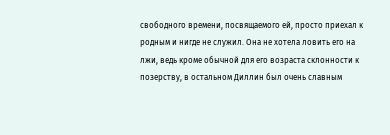свободного времени, посвящаемого ей, просто приехал к родным и нигде не служил. Она не хотела ловить его на лжи, ведь кроме обычной для его возраста склонности к позерству, в остальном Диллин был очень славным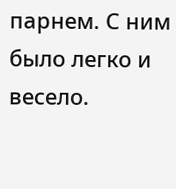парнем. С ним было легко и весело.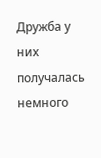Дружба у них получалась немного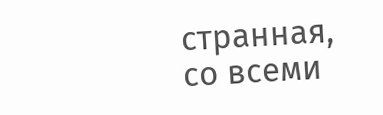странная, со всеми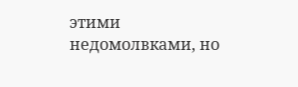этими недомолвками, но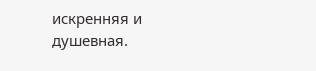искренняя и душевная.